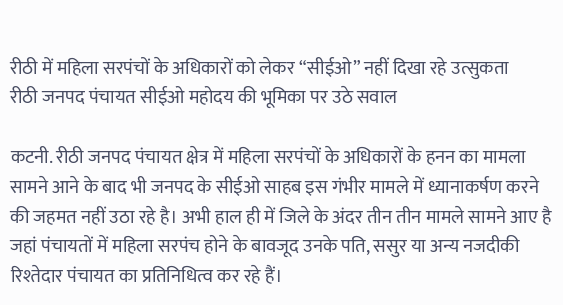रीठी में महिला सरपंचों के अधिकारों को लेकर “सीईओ” नहीं दिखा रहे उत्सुकता
रीठी जनपद पंचायत सीईओ महोदय की भूमिका पर उठे सवाल

कटनी. रीठी जनपद पंचायत क्षेत्र में महिला सरपंचों के अधिकारों के हनन का मामला सामने आने के बाद भी जनपद के सीईओ साहब इस गंभीर मामले में ध्यानाकर्षण करने की जहमत नहीं उठा रहे है। अभी हाल ही में जिले के अंदर तीन तीन मामले सामने आए है जहां पंचायतों में महिला सरपंच होने के बावजूद उनके पति, ससुर या अन्य नजदीकी रिश्तेदार पंचायत का प्रतिनिधित्व कर रहे हैं।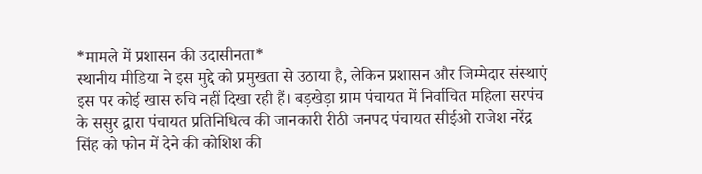*मामले में प्रशासन की उदासीनता*
स्थानीय मीडिया ने इस मुद्दे को प्रमुखता से उठाया है, लेकिन प्रशासन और जिम्मेदार संस्थाएं इस पर कोई खास रुचि नहीं दिखा रही हैं। बड़खेड़ा ग्राम पंचायत में निर्वाचित महिला सरपंच के ससुर द्वारा पंचायत प्रतिनिधित्व की जानकारी रीठी जनपद पंचायत सीईओ राजेश नरेंद्र सिंह को फोन में देने की कोशिश की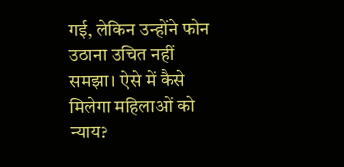गई, लेकिन उन्होंने फोन उठाना उचित नहीं समझा। ऐसे में कैसे मिलेगा महिलाओं को न्याय?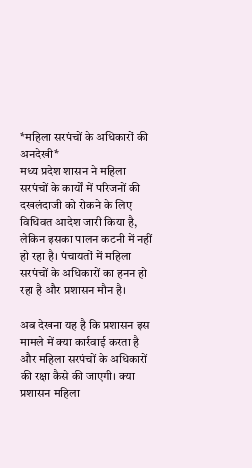*महिला सरपंचों के अधिकारों की अनदेखी*
मध्य प्रदेश शासन ने महिला सरपंचों के कार्यों में परिजनों की दखलंदाजी को रोकने के लिए विधिवत आदेश जारी किया है, लेकिन इसका पालन कटनी में नहीं हो रहा है। पंचायतों में महिला सरपंचों के अधिकारों का हनन हो रहा है और प्रशासन मौन है।

अब देखना यह है कि प्रशासन इस मामले में क्या कार्रवाई करता है और महिला सरपंचों के अधिकारों की रक्षा कैसे की जाएगी। क्या प्रशासन महिला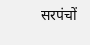सरपंचों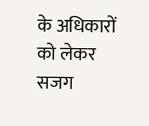के अधिकारों को लेकर सजग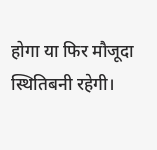होगा या फिर मौजूदा स्थितिबनी रहेगी।